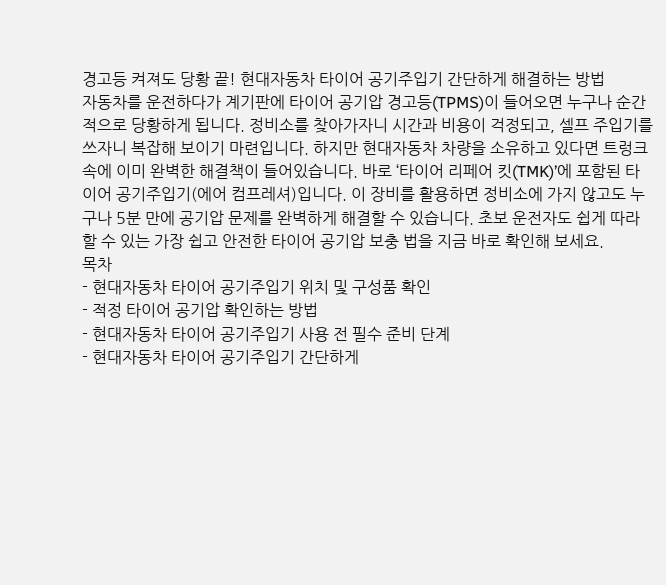경고등 켜져도 당황 끝! 현대자동차 타이어 공기주입기 간단하게 해결하는 방법
자동차를 운전하다가 계기판에 타이어 공기압 경고등(TPMS)이 들어오면 누구나 순간적으로 당황하게 됩니다. 정비소를 찾아가자니 시간과 비용이 걱정되고, 셀프 주입기를 쓰자니 복잡해 보이기 마련입니다. 하지만 현대자동차 차량을 소유하고 있다면 트렁크 속에 이미 완벽한 해결책이 들어있습니다. 바로 ‘타이어 리페어 킷(TMK)’에 포함된 타이어 공기주입기(에어 컴프레셔)입니다. 이 장비를 활용하면 정비소에 가지 않고도 누구나 5분 만에 공기압 문제를 완벽하게 해결할 수 있습니다. 초보 운전자도 쉽게 따라 할 수 있는 가장 쉽고 안전한 타이어 공기압 보충 법을 지금 바로 확인해 보세요.
목차
- 현대자동차 타이어 공기주입기 위치 및 구성품 확인
- 적정 타이어 공기압 확인하는 방법
- 현대자동차 타이어 공기주입기 사용 전 필수 준비 단계
- 현대자동차 타이어 공기주입기 간단하게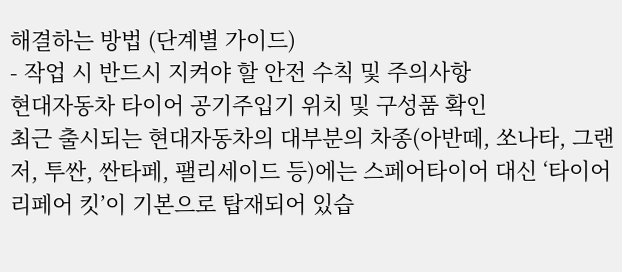해결하는 방법 (단계별 가이드)
- 작업 시 반드시 지켜야 할 안전 수칙 및 주의사항
현대자동차 타이어 공기주입기 위치 및 구성품 확인
최근 출시되는 현대자동차의 대부분의 차종(아반떼, 쏘나타, 그랜저, 투싼, 싼타페, 팰리세이드 등)에는 스페어타이어 대신 ‘타이어 리페어 킷’이 기본으로 탑재되어 있습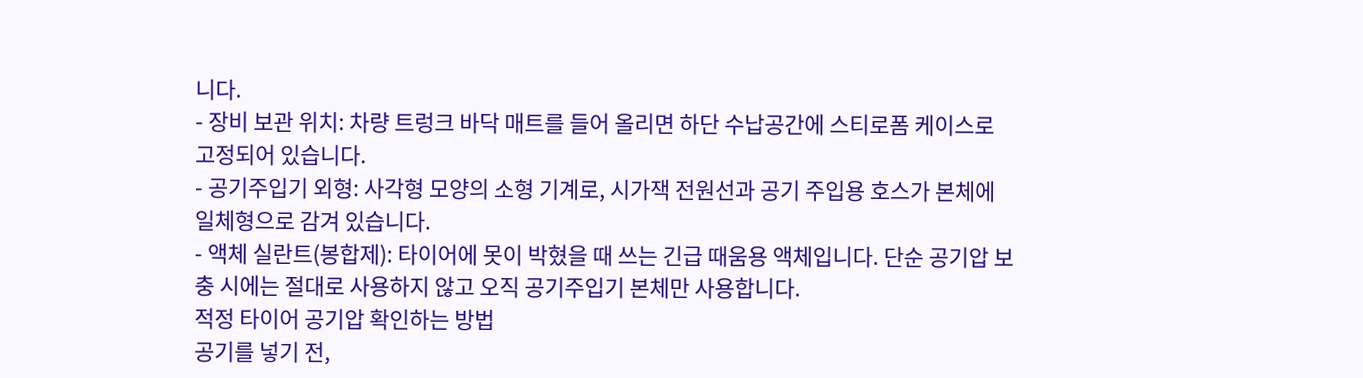니다.
- 장비 보관 위치: 차량 트렁크 바닥 매트를 들어 올리면 하단 수납공간에 스티로폼 케이스로 고정되어 있습니다.
- 공기주입기 외형: 사각형 모양의 소형 기계로, 시가잭 전원선과 공기 주입용 호스가 본체에 일체형으로 감겨 있습니다.
- 액체 실란트(봉합제): 타이어에 못이 박혔을 때 쓰는 긴급 때움용 액체입니다. 단순 공기압 보충 시에는 절대로 사용하지 않고 오직 공기주입기 본체만 사용합니다.
적정 타이어 공기압 확인하는 방법
공기를 넣기 전,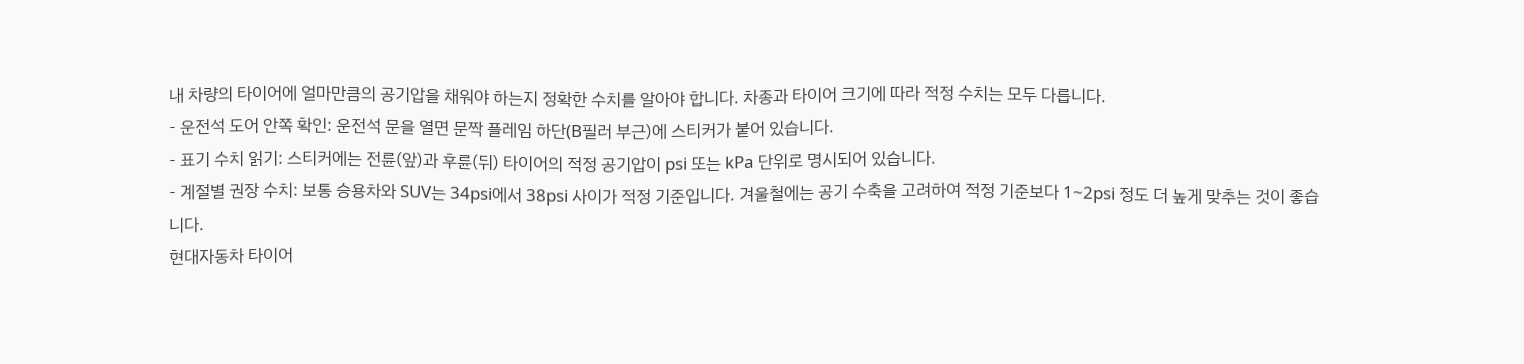내 차량의 타이어에 얼마만큼의 공기압을 채워야 하는지 정확한 수치를 알아야 합니다. 차종과 타이어 크기에 따라 적정 수치는 모두 다릅니다.
- 운전석 도어 안쪽 확인: 운전석 문을 열면 문짝 플레임 하단(B필러 부근)에 스티커가 붙어 있습니다.
- 표기 수치 읽기: 스티커에는 전륜(앞)과 후륜(뒤) 타이어의 적정 공기압이 psi 또는 kPa 단위로 명시되어 있습니다.
- 계절별 권장 수치: 보통 승용차와 SUV는 34psi에서 38psi 사이가 적정 기준입니다. 겨울철에는 공기 수축을 고려하여 적정 기준보다 1~2psi 정도 더 높게 맞추는 것이 좋습니다.
현대자동차 타이어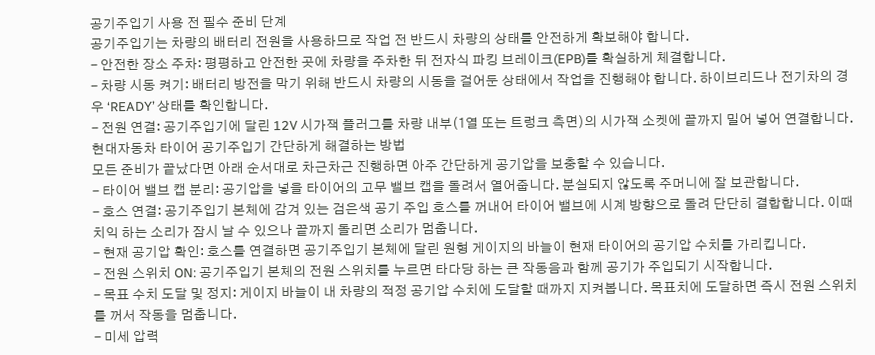공기주입기 사용 전 필수 준비 단계
공기주입기는 차량의 배터리 전원을 사용하므로 작업 전 반드시 차량의 상태를 안전하게 확보해야 합니다.
- 안전한 장소 주차: 평평하고 안전한 곳에 차량을 주차한 뒤 전자식 파킹 브레이크(EPB)를 확실하게 체결합니다.
- 차량 시동 켜기: 배터리 방전을 막기 위해 반드시 차량의 시동을 걸어둔 상태에서 작업을 진행해야 합니다. 하이브리드나 전기차의 경우 ‘READY’ 상태를 확인합니다.
- 전원 연결: 공기주입기에 달린 12V 시가잭 플러그를 차량 내부(1열 또는 트렁크 측면)의 시가잭 소켓에 끝까지 밀어 넣어 연결합니다.
현대자동차 타이어 공기주입기 간단하게 해결하는 방법
모든 준비가 끝났다면 아래 순서대로 차근차근 진행하면 아주 간단하게 공기압을 보충할 수 있습니다.
- 타이어 밸브 캡 분리: 공기압을 넣을 타이어의 고무 밸브 캡을 돌려서 열어줍니다. 분실되지 않도록 주머니에 잘 보관합니다.
- 호스 연결: 공기주입기 본체에 감겨 있는 검은색 공기 주입 호스를 꺼내어 타이어 밸브에 시계 방향으로 돌려 단단히 결합합니다. 이때 치익 하는 소리가 잠시 날 수 있으나 끝까지 돌리면 소리가 멈춥니다.
- 현재 공기압 확인: 호스를 연결하면 공기주입기 본체에 달린 원형 게이지의 바늘이 현재 타이어의 공기압 수치를 가리킵니다.
- 전원 스위치 ON: 공기주입기 본체의 전원 스위치를 누르면 타다당 하는 큰 작동음과 함께 공기가 주입되기 시작합니다.
- 목표 수치 도달 및 정지: 게이지 바늘이 내 차량의 적정 공기압 수치에 도달할 때까지 지켜봅니다. 목표치에 도달하면 즉시 전원 스위치를 꺼서 작동을 멈춥니다.
- 미세 압력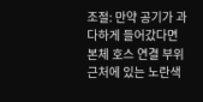조절: 만약 공기가 과다하게 들어갔다면 본체 호스 연결 부위 근처에 있는 노란색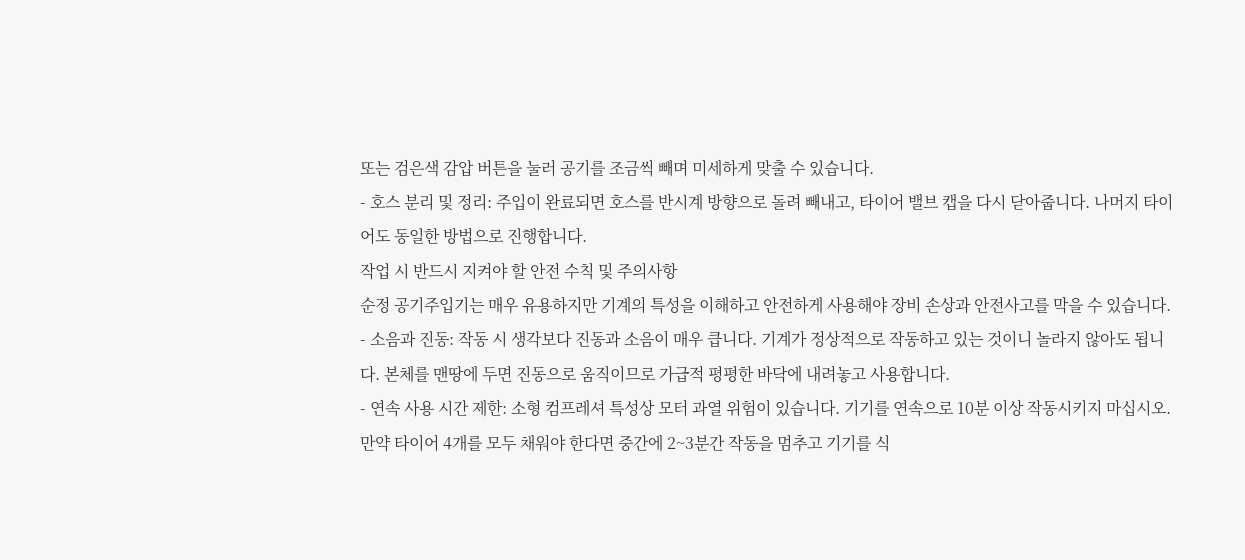또는 검은색 감압 버튼을 눌러 공기를 조금씩 빼며 미세하게 맞출 수 있습니다.
- 호스 분리 및 정리: 주입이 완료되면 호스를 반시계 방향으로 돌려 빼내고, 타이어 밸브 캡을 다시 닫아줍니다. 나머지 타이어도 동일한 방법으로 진행합니다.
작업 시 반드시 지켜야 할 안전 수칙 및 주의사항
순정 공기주입기는 매우 유용하지만 기계의 특성을 이해하고 안전하게 사용해야 장비 손상과 안전사고를 막을 수 있습니다.
- 소음과 진동: 작동 시 생각보다 진동과 소음이 매우 큽니다. 기계가 정상적으로 작동하고 있는 것이니 놀라지 않아도 됩니다. 본체를 맨땅에 두면 진동으로 움직이므로 가급적 평평한 바닥에 내려놓고 사용합니다.
- 연속 사용 시간 제한: 소형 컴프레셔 특성상 모터 과열 위험이 있습니다. 기기를 연속으로 10분 이상 작동시키지 마십시오. 만약 타이어 4개를 모두 채워야 한다면 중간에 2~3분간 작동을 멈추고 기기를 식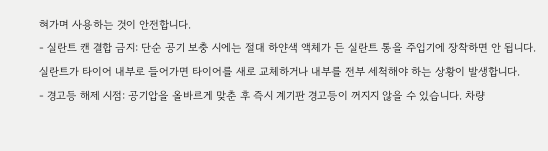혀가며 사용하는 것이 안전합니다.
- 실란트 캔 결합 금지: 단순 공기 보충 시에는 절대 하얀색 액체가 든 실란트 통을 주입기에 장착하면 안 됩니다. 실란트가 타이어 내부로 들어가면 타이어를 새로 교체하거나 내부를 전부 세척해야 하는 상황이 발생합니다.
- 경고등 해제 시점: 공기압을 올바르게 맞춘 후 즉시 계기판 경고등이 꺼지지 않을 수 있습니다. 차량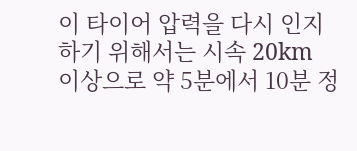이 타이어 압력을 다시 인지하기 위해서는 시속 20km 이상으로 약 5분에서 10분 정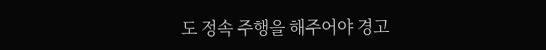도 정속 주행을 해주어야 경고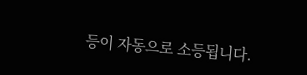등이 자동으로 소등됩니다.